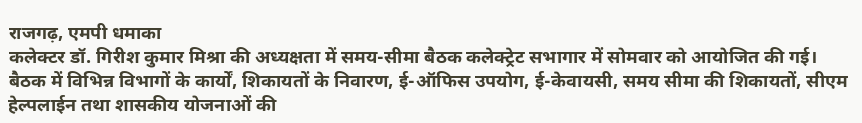राजगढ़, एमपी धमाका
कलेक्टर डॉ. गिरीश कुमार मिश्रा की अध्यक्षता में समय-सीमा बैठक कलेक्ट्रेट सभागार में सोमवार को आयोजित की गई। बैठक में विभिन्न विभागों के कार्यों, शिकायतों के निवारण, ई-ऑफिस उपयोग, ई-केवायसी, समय सीमा की शिकायतों, सीएम हेल्पलाईन तथा शासकीय योजनाओं की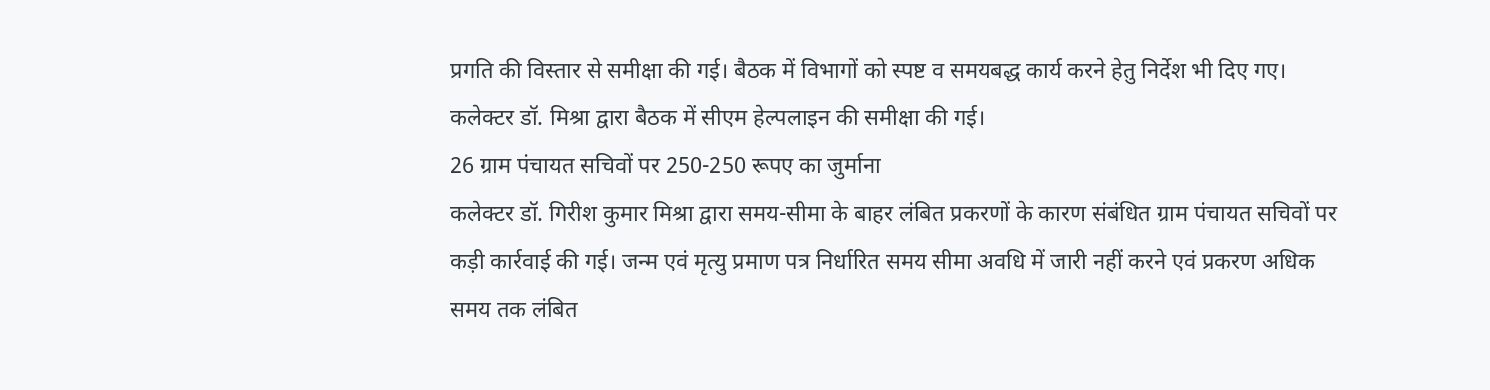प्रगति की विस्तार से समीक्षा की गई। बैठक में विभागों को स्पष्ट व समयबद्ध कार्य करने हेतु निर्देश भी दिए गए। कलेक्टर डॉ. मिश्रा द्वारा बैठक में सीएम हेल्पलाइन की समीक्षा की गई।
26 ग्राम पंचायत सचिवों पर 250-250 रूपए का जुर्माना
कलेक्टर डॉ. गिरीश कुमार मिश्रा द्वारा समय-सीमा के बाहर लंबित प्रकरणों के कारण संबंधित ग्राम पंचायत सचिवों पर कड़ी कार्रवाई की गई। जन्म एवं मृत्यु प्रमाण पत्र निर्धारित समय सीमा अवधि में जारी नहीं करने एवं प्रकरण अधिक समय तक लंबित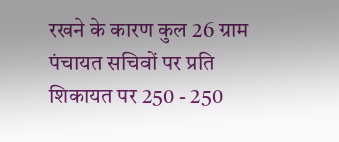रखने के कारण कुल 26 ग्राम पंचायत सचिवों पर प्रति शिकायत पर 250 - 250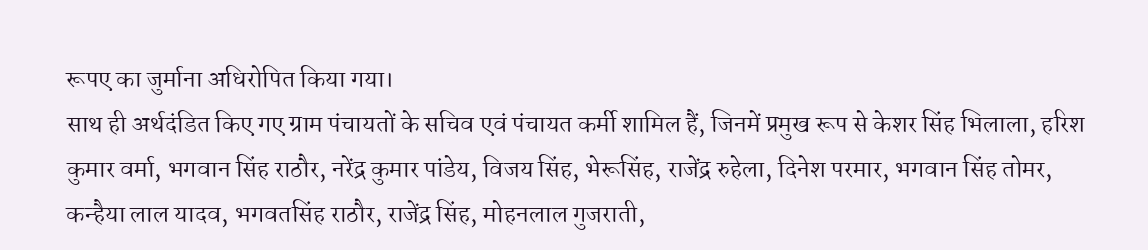रूपए का जुर्माना अधिरोपित किया गया।
साथ ही अर्थदंडित किए गए ग्राम पंचायतों के सचिव एवं पंचायत कर्मी शामिल हैं, जिनमें प्रमुख रूप से केशर सिंह भिलाला, हरिश कुमार वर्मा, भगवान सिंह राठौर, नरेंद्र कुमार पांडेय, विजय सिंह, भेरूसिंह, राजेंद्र रुहेला, दिनेश परमार, भगवान सिंह तोमर, कन्हैया लाल यादव, भगवतसिंह राठौर, राजेंद्र सिंह, मोहनलाल गुजराती,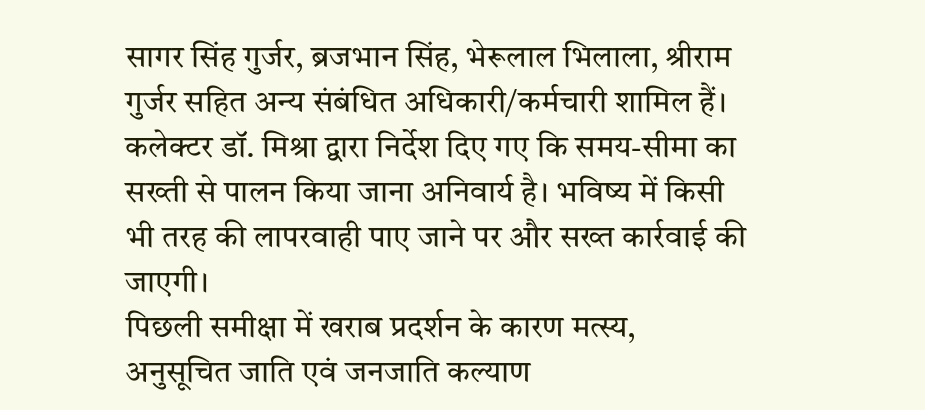सागर सिंह गुर्जर, ब्रजभान सिंह, भेरूलाल भिलाला, श्रीराम गुर्जर सहित अन्य संबंधित अधिकारी/कर्मचारी शामिल हैं। कलेक्टर डॉ. मिश्रा द्वारा निर्देश दिए गए कि समय-सीमा का सख्ती से पालन किया जाना अनिवार्य है। भविष्य में किसी भी तरह की लापरवाही पाए जाने पर और सख्त कार्रवाई की जाएगी।
पिछली समीक्षा में खराब प्रदर्शन के कारण मत्स्य, अनुसूचित जाति एवं जनजाति कल्याण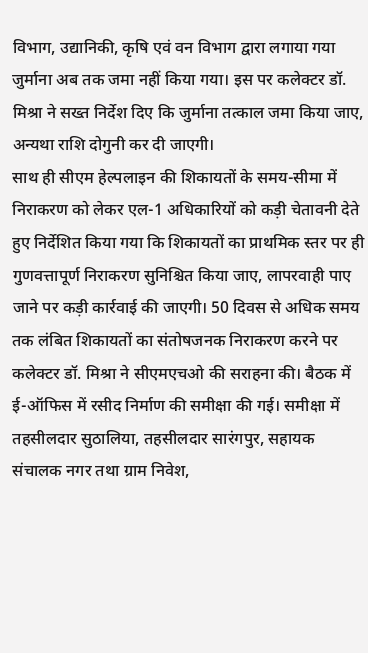विभाग, उद्यानिकी, कृषि एवं वन विभाग द्वारा लगाया गया जुर्माना अब तक जमा नहीं किया गया। इस पर कलेक्टर डॉ. मिश्रा ने सख्त निर्देश दिए कि जुर्माना तत्काल जमा किया जाए, अन्यथा राशि दोगुनी कर दी जाएगी।
साथ ही सीएम हेल्पलाइन की शिकायतों के समय-सीमा में निराकरण को लेकर एल-1 अधिकारियों को कड़ी चेतावनी देते हुए निर्देशित किया गया कि शिकायतों का प्राथमिक स्तर पर ही गुणवत्तापूर्ण निराकरण सुनिश्चित किया जाए, लापरवाही पाए जाने पर कड़ी कार्रवाई की जाएगी। 50 दिवस से अधिक समय तक लंबित शिकायतों का संतोषजनक निराकरण करने पर कलेक्टर डॉ. मिश्रा ने सीएमएचओ की सराहना की। बैठक में ई-ऑफिस में रसीद निर्माण की समीक्षा की गई। समीक्षा में तहसीलदार सुठालिया, तहसीलदार सारंगपुर, सहायक संचालक नगर तथा ग्राम निवेश,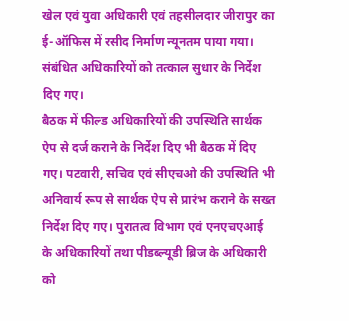खेल एवं युवा अधिकारी एवं तहसीलदार जीरापुर का ई-ऑफिस में रसीद निर्माण न्यूनतम पाया गया। संबंधित अधिकारियों को तत्काल सुधार के निर्देश दिए गए।
बैठक में फील्ड अधिकारियों की उपस्थिति सार्थक ऐप से दर्ज कराने के निर्देश दिए भी बैठक में दिए गए। पटवारी, सचिव एवं सीएचओ की उपस्थिति भी अनिवार्य रूप से सार्थक ऐप से प्रारंभ कराने के सख्त निर्देश दिए गए। पुरातत्व विभाग एवं एनएचएआई के अधिकारियों तथा पीडब्ल्यूडी ब्रिज के अधिकारी को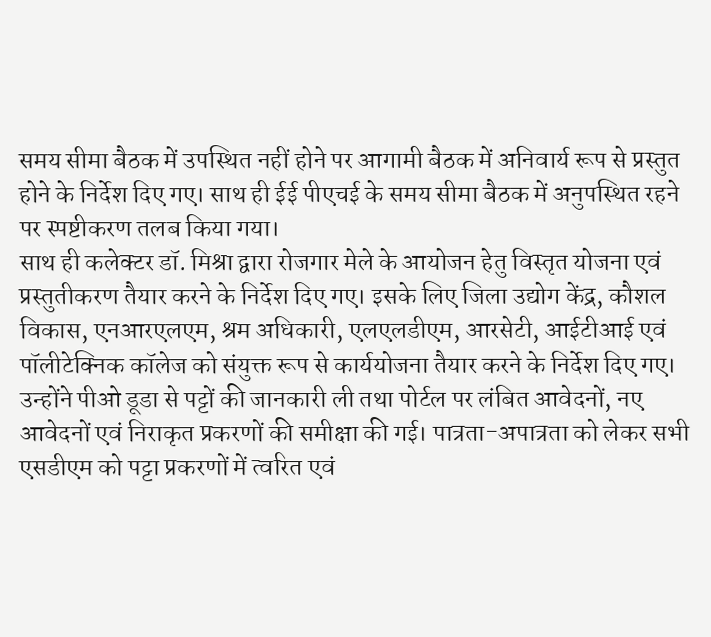समय सीमा बैठक में उपस्थित नहीं होने पर आगामी बैठक में अनिवार्य रूप से प्रस्तुत होने के निर्देश दिए गए। साथ ही ईई पीएचई के समय सीमा बैठक में अनुपस्थित रहने पर स्पष्टीकरण तलब किया गया।
साथ ही कलेक्टर डॉ. मिश्रा द्वारा रोजगार मेले के आयोजन हेतु विस्तृत योजना एवं प्रस्तुतीकरण तैयार करने के निर्देश दिए गए। इसके लिए जिला उद्योग केंद्र, कौशल विकास, एनआरएलएम, श्रम अधिकारी, एलएलडीएम, आरसेटी, आईटीआई एवं पॉलीटेक्निक कॉलेज को संयुक्त रूप से कार्ययोजना तैयार करने के निर्देश दिए गए। उन्होंने पीओ डूडा से पट्टों की जानकारी ली तथा पोर्टल पर लंबित आवेदनों, नए आवेदनों एवं निराकृत प्रकरणों की समीक्षा की गई। पात्रता-अपात्रता को लेकर सभी एसडीएम को पट्टा प्रकरणों में त्वरित एवं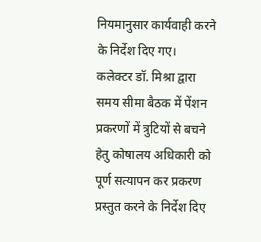नियमानुसार कार्यवाही करने के निर्देश दिए गए।
कलेक्टर डॉ. मिश्रा द्वारा समय सीमा बैठक में पेंशन प्रकरणों में त्रुटियों से बचने हेतु कोषालय अधिकारी को पूर्ण सत्यापन कर प्रकरण प्रस्तुत करने के निर्देश दिए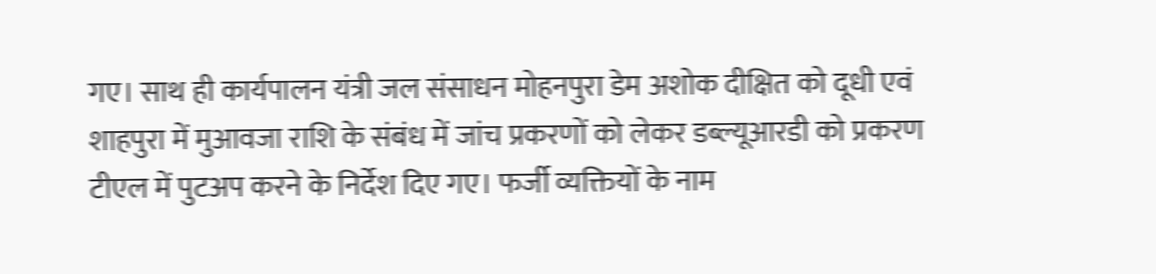गए। साथ ही कार्यपालन यंत्री जल संसाधन मोहनपुरा डेम अशोक दीक्षित को दूधी एवं शाहपुरा में मुआवजा राशि के संबंध में जांच प्रकरणों को लेकर डब्ल्यूआरडी को प्रकरण टीएल में पुटअप करने के निर्देश दिए गए। फर्जी व्यक्तियों के नाम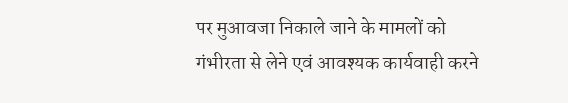पर मुआवजा निकाले जाने के मामलों को गंभीरता से लेने एवं आवश्यक कार्यवाही करने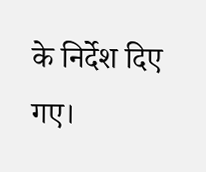के निर्देश दिए गए।